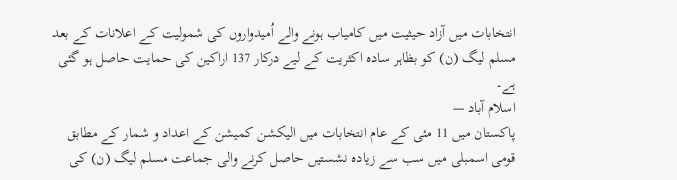انتخابات میں آزاد حیثیت میں کامیاب ہونے والے اُمیدواروں کی شمولیت کے اعلانات کے بعد مسلم لیگ (ن) کو بظاہر سادہ اکثریت کے لیے درکار 137 اراکین کی حمایت حاصل ہو گئی ہے۔
اسلام آباد —
پاکستان میں 11 مئی کے عام انتخابات میں الیکشن کمیشن کے اعداد و شمار کے مطابق قومی اسمبلی میں سب سے زیادہ نشستیں حاصل کرنے والی جماعت مسلم لیگ (ن) کی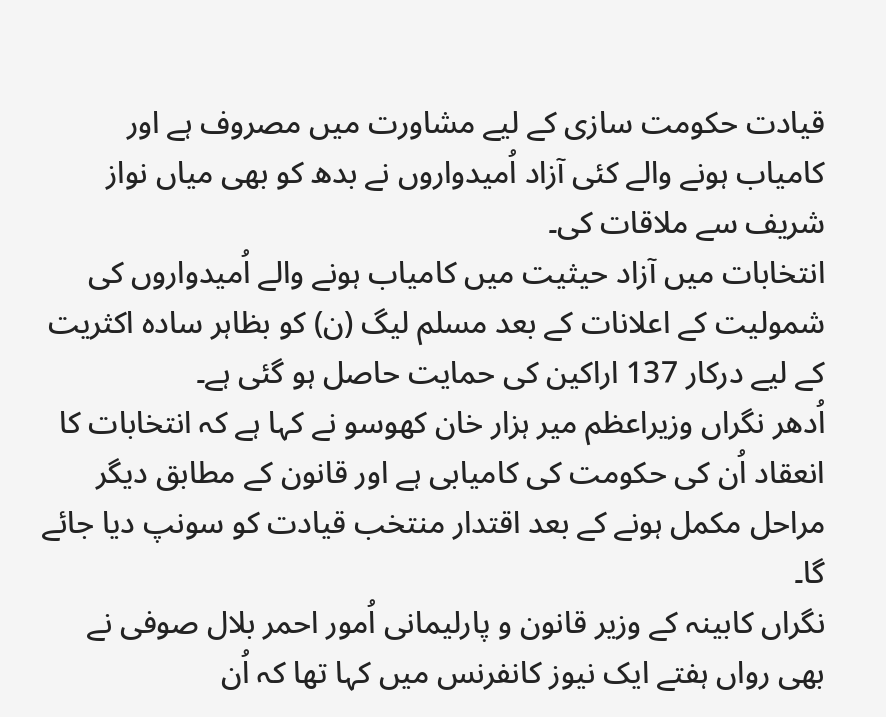قیادت حکومت سازی کے لیے مشاورت میں مصروف ہے اور کامیاب ہونے والے کئی آزاد اُمیدواروں نے بدھ کو بھی میاں نواز شریف سے ملاقات کی۔
انتخابات میں آزاد حیثیت میں کامیاب ہونے والے اُمیدواروں کی شمولیت کے اعلانات کے بعد مسلم لیگ (ن) کو بظاہر سادہ اکثریت کے لیے درکار 137 اراکین کی حمایت حاصل ہو گئی ہے۔
اُدھر نگراں وزیراعظم میر ہزار خان کھوسو نے کہا ہے کہ انتخابات کا انعقاد اُن کی حکومت کی کامیابی ہے اور قانون کے مطابق دیگر مراحل مکمل ہونے کے بعد اقتدار منتخب قیادت کو سونپ دیا جائے گا۔
نگراں کابینہ کے وزیر قانون و پارلیمانی اُمور احمر بلال صوفی نے بھی رواں ہفتے ایک نیوز کانفرنس میں کہا تھا کہ اُن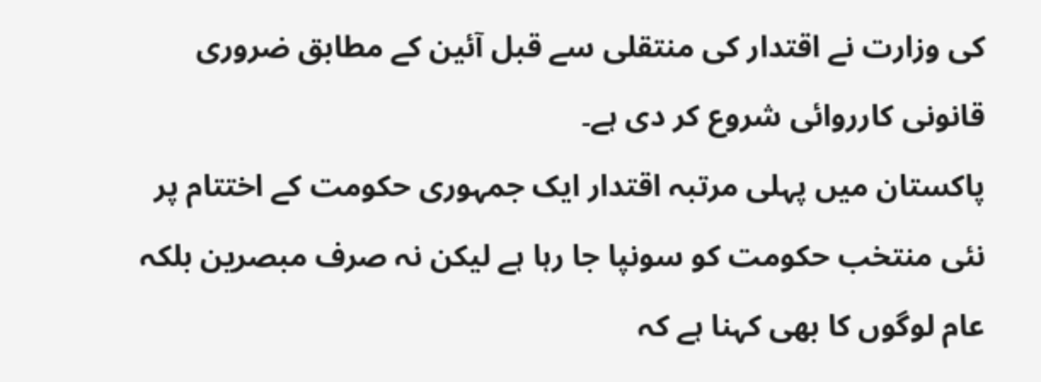کی وزارت نے اقتدار کی منتقلی سے قبل آئین کے مطابق ضروری قانونی کارروائی شروع کر دی ہے۔
پاکستان میں پہلی مرتبہ اقتدار ایک جمہوری حکومت کے اختتام پر نئی منتخب حکومت کو سونپا جا رہا ہے لیکن نہ صرف مبصرین بلکہ عام لوگوں کا بھی کہنا ہے کہ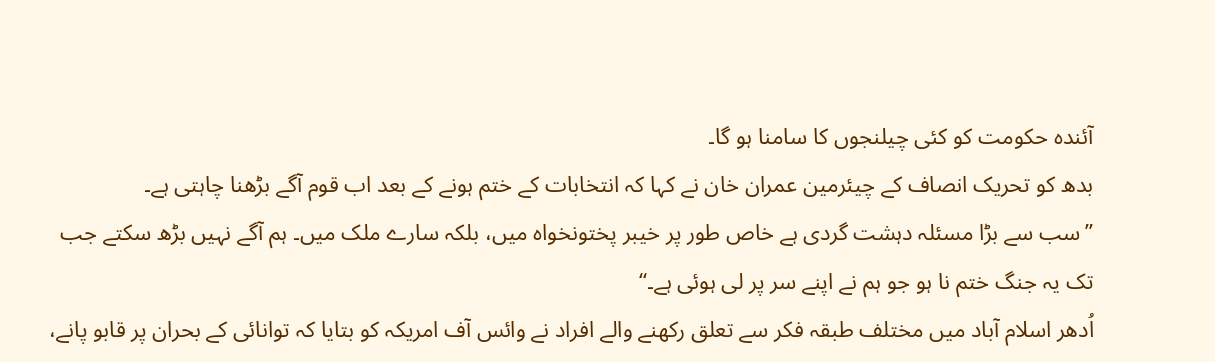آئندہ حکومت کو کئی چیلنجوں کا سامنا ہو گا۔
بدھ کو تحریک انصاف کے چیئرمین عمران خان نے کہا کہ انتخابات کے ختم ہونے کے بعد اب قوم آگے بڑھنا چاہتی ہے۔
’’سب سے بڑا مسئلہ دہشت گردی ہے خاص طور پر خیبر پختونخواہ میں، بلکہ سارے ملک میں۔ ہم آگے نہیں بڑھ سکتے جب تک یہ جنگ ختم نا ہو جو ہم نے اپنے سر پر لی ہوئی ہے۔‘‘
اُدھر اسلام آباد میں مختلف طبقہ فکر سے تعلق رکھنے والے افراد نے وائس آف امریکہ کو بتایا کہ توانائی کے بحران پر قابو پانے،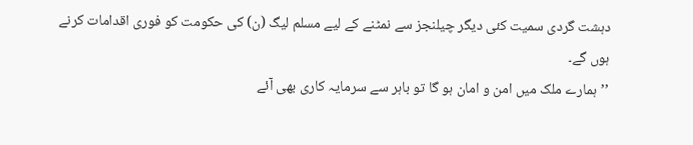دہشت گردی سمیت کئی دیگر چیلنجز سے نمٹنے کے لیے مسلم لیگ (ن) کی حکومت کو فوری اقدامات کرنے ہوں گے۔
’’ہمارے ملک میں امن و امان ہو گا تو باہر سے سرمایہ کاری بھی آئے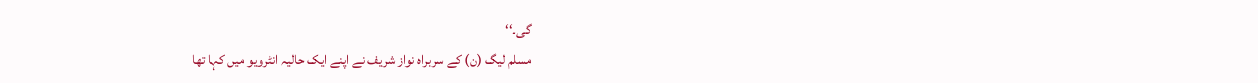گی۔‘‘
مسلم لیگ (ن) کے سربراہ نواز شریف نے اپنے ایک حالیہ انٹرویو میں کہا تھا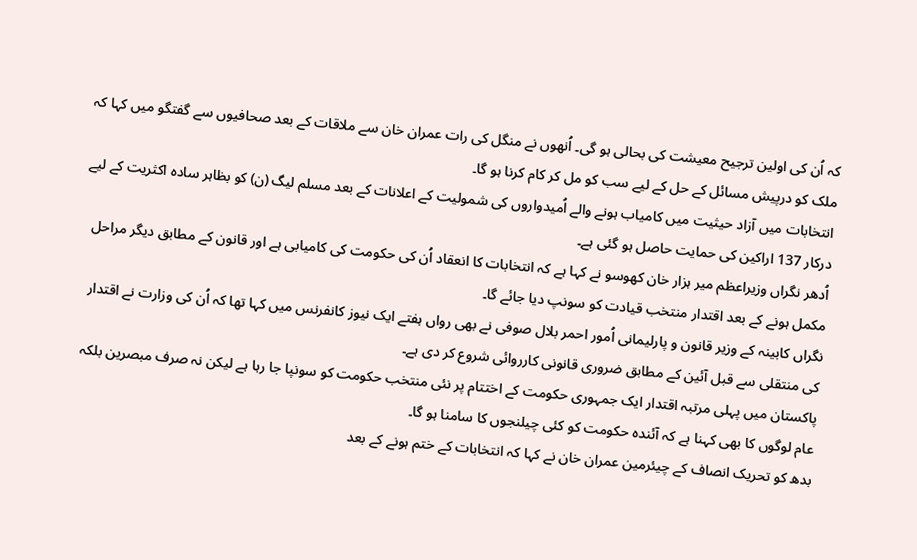کہ اُن کی اولین ترجیح معیشت کی بحالی ہو گی۔ اُنھوں نے منگل کی رات عمران خان سے ملاقات کے بعد صحافیوں سے گفتگو میں کہا کہ ملک کو درپیش مسائل کے حل کے لیے سب کو مل کر کام کرنا ہو گا۔
انتخابات میں آزاد حیثیت میں کامیاب ہونے والے اُمیدواروں کی شمولیت کے اعلانات کے بعد مسلم لیگ (ن) کو بظاہر سادہ اکثریت کے لیے درکار 137 اراکین کی حمایت حاصل ہو گئی ہے۔
اُدھر نگراں وزیراعظم میر ہزار خان کھوسو نے کہا ہے کہ انتخابات کا انعقاد اُن کی حکومت کی کامیابی ہے اور قانون کے مطابق دیگر مراحل مکمل ہونے کے بعد اقتدار منتخب قیادت کو سونپ دیا جائے گا۔
نگراں کابینہ کے وزیر قانون و پارلیمانی اُمور احمر بلال صوفی نے بھی رواں ہفتے ایک نیوز کانفرنس میں کہا تھا کہ اُن کی وزارت نے اقتدار کی منتقلی سے قبل آئین کے مطابق ضروری قانونی کارروائی شروع کر دی ہے۔
پاکستان میں پہلی مرتبہ اقتدار ایک جمہوری حکومت کے اختتام پر نئی منتخب حکومت کو سونپا جا رہا ہے لیکن نہ صرف مبصرین بلکہ عام لوگوں کا بھی کہنا ہے کہ آئندہ حکومت کو کئی چیلنجوں کا سامنا ہو گا۔
بدھ کو تحریک انصاف کے چیئرمین عمران خان نے کہا کہ انتخابات کے ختم ہونے کے بعد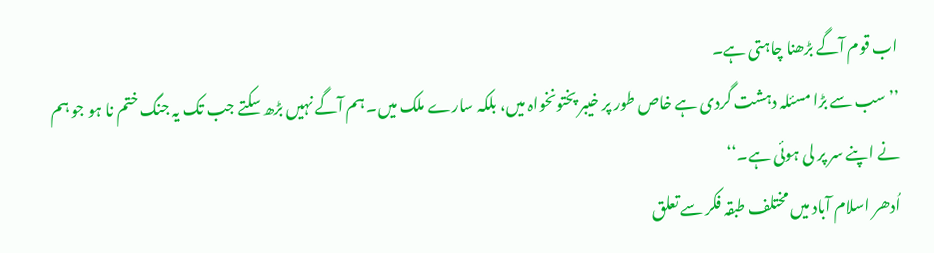اب قوم آگے بڑھنا چاہتی ہے۔
’’سب سے بڑا مسئلہ دہشت گردی ہے خاص طور پر خیبر پختونخواہ میں، بلکہ سارے ملک میں۔ ہم آگے نہیں بڑھ سکتے جب تک یہ جنگ ختم نا ہو جو ہم نے اپنے سر پر لی ہوئی ہے۔‘‘
اُدھر اسلام آباد میں مختلف طبقہ فکر سے تعلق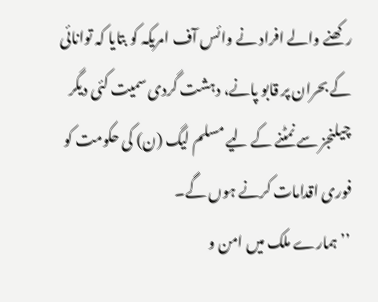رکھنے والے افراد نے وائس آف امریکہ کو بتایا کہ توانائی کے بحران پر قابو پانے، دہشت گردی سمیت کئی دیگر چیلنجز سے نمٹنے کے لیے مسلم لیگ (ن) کی حکومت کو فوری اقدامات کرنے ہوں گے۔
’’ہمارے ملک میں امن و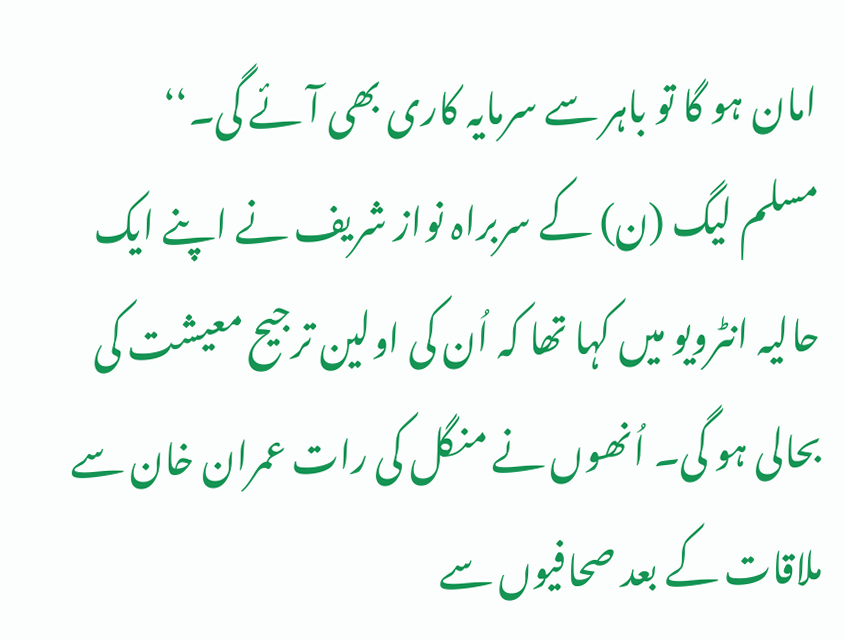امان ہو گا تو باہر سے سرمایہ کاری بھی آئے گی۔‘‘
مسلم لیگ (ن) کے سربراہ نواز شریف نے اپنے ایک حالیہ انٹرویو میں کہا تھا کہ اُن کی اولین ترجیح معیشت کی بحالی ہو گی۔ اُنھوں نے منگل کی رات عمران خان سے ملاقات کے بعد صحافیوں سے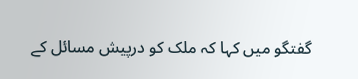گفتگو میں کہا کہ ملک کو درپیش مسائل کے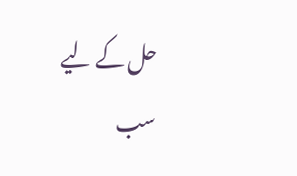حل کے لیے سب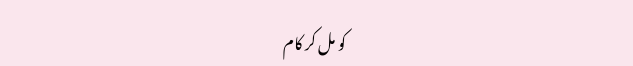کو مل کر کام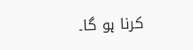کرنا ہو گا۔